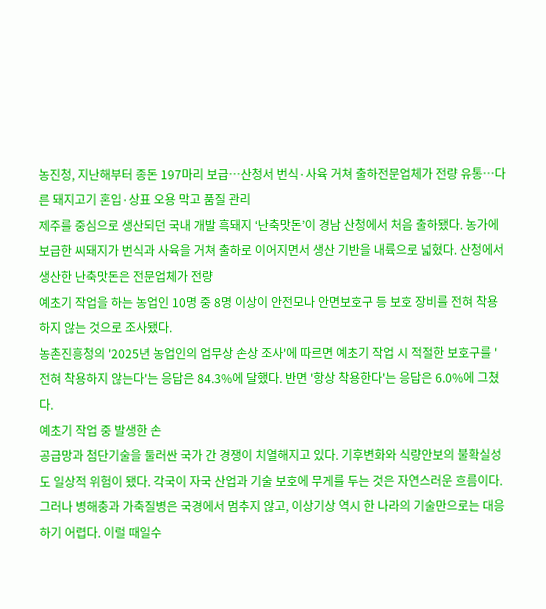농진청, 지난해부터 종돈 197마리 보급…산청서 번식·사육 거쳐 출하전문업체가 전량 유통…다른 돼지고기 혼입·상표 오용 막고 품질 관리
제주를 중심으로 생산되던 국내 개발 흑돼지 ‘난축맛돈’이 경남 산청에서 처음 출하됐다. 농가에 보급한 씨돼지가 번식과 사육을 거쳐 출하로 이어지면서 생산 기반을 내륙으로 넓혔다. 산청에서 생산한 난축맛돈은 전문업체가 전량
예초기 작업을 하는 농업인 10명 중 8명 이상이 안전모나 안면보호구 등 보호 장비를 전혀 착용하지 않는 것으로 조사됐다.
농촌진흥청의 '2025년 농업인의 업무상 손상 조사'에 따르면 예초기 작업 시 적절한 보호구를 '전혀 착용하지 않는다'는 응답은 84.3%에 달했다. 반면 '항상 착용한다'는 응답은 6.0%에 그쳤다.
예초기 작업 중 발생한 손
공급망과 첨단기술을 둘러싼 국가 간 경쟁이 치열해지고 있다. 기후변화와 식량안보의 불확실성도 일상적 위험이 됐다. 각국이 자국 산업과 기술 보호에 무게를 두는 것은 자연스러운 흐름이다. 그러나 병해충과 가축질병은 국경에서 멈추지 않고, 이상기상 역시 한 나라의 기술만으로는 대응하기 어렵다. 이럴 때일수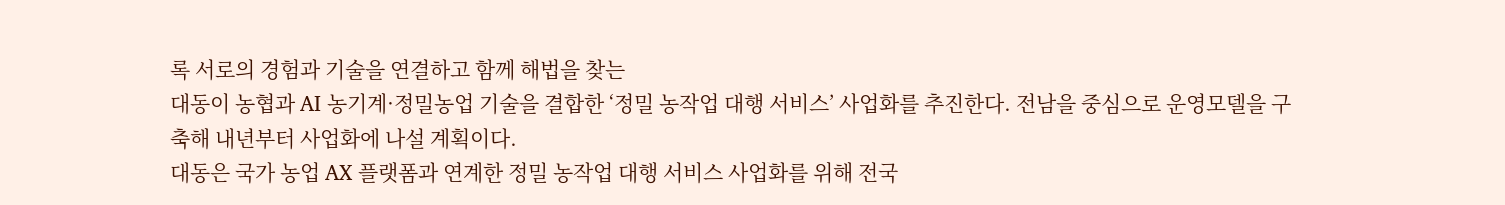록 서로의 경험과 기술을 연결하고 함께 해법을 찾는
대동이 농협과 AI 농기계·정밀농업 기술을 결합한 ‘정밀 농작업 대행 서비스’ 사업화를 추진한다. 전남을 중심으로 운영모델을 구축해 내년부터 사업화에 나설 계획이다.
대동은 국가 농업 AX 플랫폼과 연계한 정밀 농작업 대행 서비스 사업화를 위해 전국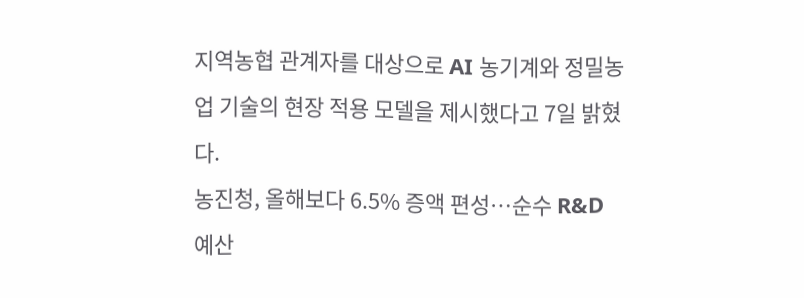지역농협 관계자를 대상으로 AI 농기계와 정밀농업 기술의 현장 적용 모델을 제시했다고 7일 밝혔다.
농진청, 올해보다 6.5% 증액 편성…순수 R&D 예산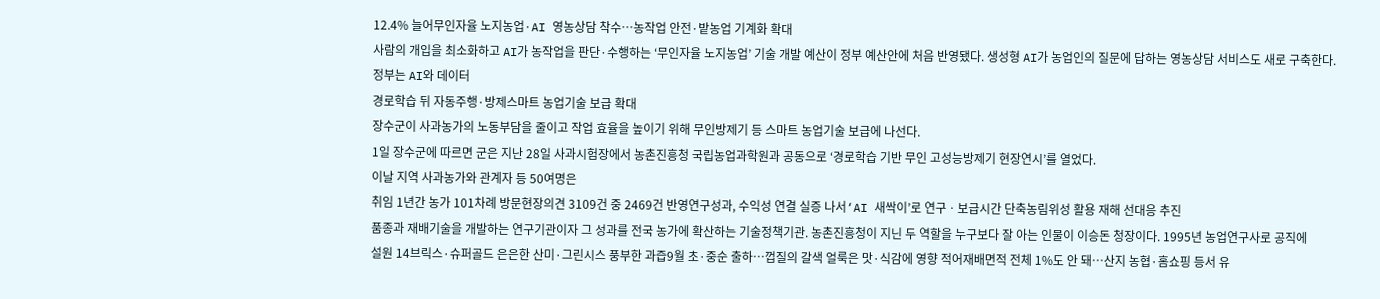12.4% 늘어무인자율 노지농업·AI 영농상담 착수…농작업 안전·밭농업 기계화 확대
사람의 개입을 최소화하고 AI가 농작업을 판단·수행하는 ‘무인자율 노지농업’ 기술 개발 예산이 정부 예산안에 처음 반영됐다. 생성형 AI가 농업인의 질문에 답하는 영농상담 서비스도 새로 구축한다. 정부는 AI와 데이터
경로학습 뒤 자동주행·방제스마트 농업기술 보급 확대
장수군이 사과농가의 노동부담을 줄이고 작업 효율을 높이기 위해 무인방제기 등 스마트 농업기술 보급에 나선다.
1일 장수군에 따르면 군은 지난 28일 사과시험장에서 농촌진흥청 국립농업과학원과 공동으로 ‘경로학습 기반 무인 고성능방제기 현장연시’를 열었다.
이날 지역 사과농가와 관계자 등 50여명은
취임 1년간 농가 101차례 방문현장의견 3109건 중 2469건 반영연구성과, 수익성 연결 실증 나서‘AI 새싹이’로 연구ㆍ보급시간 단축농림위성 활용 재해 선대응 추진
품종과 재배기술을 개발하는 연구기관이자 그 성과를 전국 농가에 확산하는 기술정책기관. 농촌진흥청이 지닌 두 역할을 누구보다 잘 아는 인물이 이승돈 청장이다. 1995년 농업연구사로 공직에
설원 14브릭스·슈퍼골드 은은한 산미·그린시스 풍부한 과즙9월 초·중순 출하…껍질의 갈색 얼룩은 맛·식감에 영향 적어재배면적 전체 1%도 안 돼…산지 농협·홈쇼핑 등서 유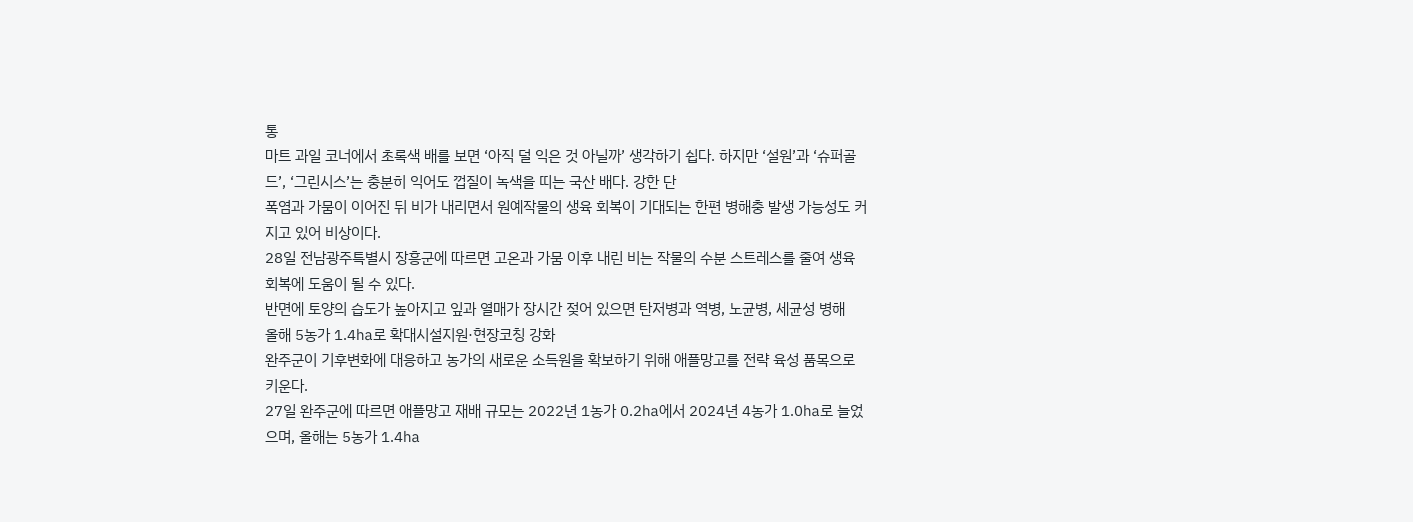통
마트 과일 코너에서 초록색 배를 보면 ‘아직 덜 익은 것 아닐까’ 생각하기 쉽다. 하지만 ‘설원’과 ‘슈퍼골드’, ‘그린시스’는 충분히 익어도 껍질이 녹색을 띠는 국산 배다. 강한 단
폭염과 가뭄이 이어진 뒤 비가 내리면서 원예작물의 생육 회복이 기대되는 한편 병해충 발생 가능성도 커지고 있어 비상이다.
28일 전남광주특별시 장흥군에 따르면 고온과 가뭄 이후 내린 비는 작물의 수분 스트레스를 줄여 생육 회복에 도움이 될 수 있다.
반면에 토양의 습도가 높아지고 잎과 열매가 장시간 젖어 있으면 탄저병과 역병, 노균병, 세균성 병해
올해 5농가 1.4㏊로 확대시설지원·현장코칭 강화
완주군이 기후변화에 대응하고 농가의 새로운 소득원을 확보하기 위해 애플망고를 전략 육성 품목으로 키운다.
27일 완주군에 따르면 애플망고 재배 규모는 2022년 1농가 0.2㏊에서 2024년 4농가 1.0㏊로 늘었으며, 올해는 5농가 1.4㏊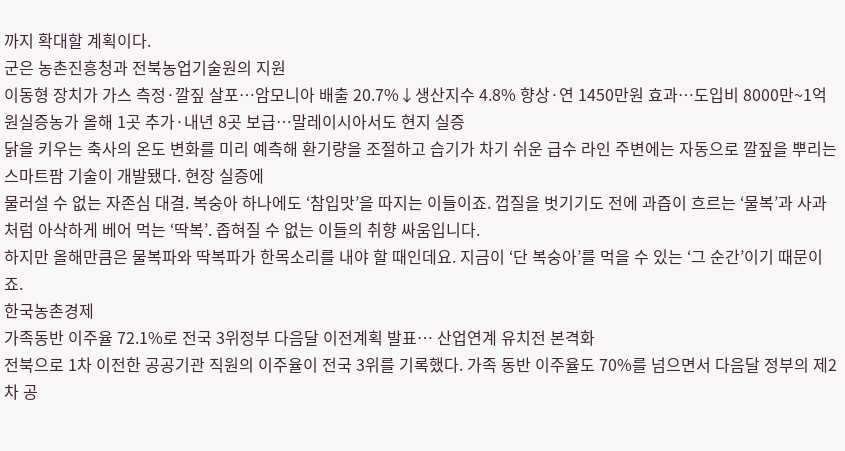까지 확대할 계획이다.
군은 농촌진흥청과 전북농업기술원의 지원
이동형 장치가 가스 측정·깔짚 살포…암모니아 배출 20.7%↓생산지수 4.8% 향상·연 1450만원 효과…도입비 8000만~1억원실증농가 올해 1곳 추가·내년 8곳 보급…말레이시아서도 현지 실증
닭을 키우는 축사의 온도 변화를 미리 예측해 환기량을 조절하고 습기가 차기 쉬운 급수 라인 주변에는 자동으로 깔짚을 뿌리는 스마트팜 기술이 개발됐다. 현장 실증에
물러설 수 없는 자존심 대결. 복숭아 하나에도 ‘참입맛’을 따지는 이들이죠. 껍질을 벗기기도 전에 과즙이 흐르는 ‘물복’과 사과처럼 아삭하게 베어 먹는 ‘딱복’. 좁혀질 수 없는 이들의 취향 싸움입니다.
하지만 올해만큼은 물복파와 딱복파가 한목소리를 내야 할 때인데요. 지금이 ‘단 복숭아’를 먹을 수 있는 ‘그 순간’이기 때문이죠.
한국농촌경제
가족동반 이주율 72.1%로 전국 3위정부 다음달 이전계획 발표… 산업연계 유치전 본격화
전북으로 1차 이전한 공공기관 직원의 이주율이 전국 3위를 기록했다. 가족 동반 이주율도 70%를 넘으면서 다음달 정부의 제2차 공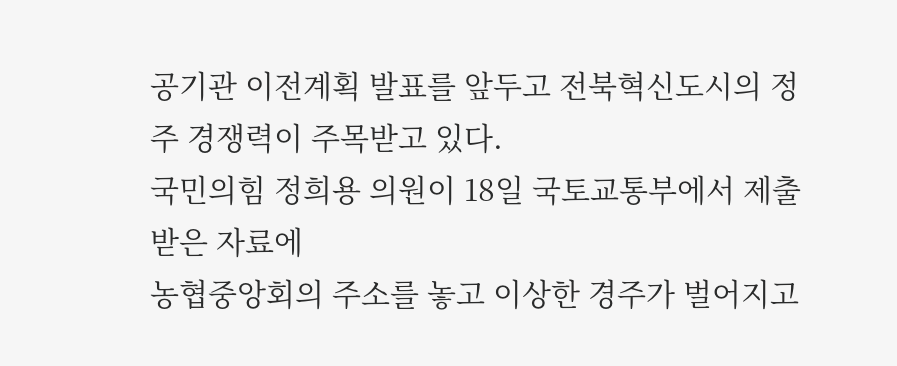공기관 이전계획 발표를 앞두고 전북혁신도시의 정주 경쟁력이 주목받고 있다.
국민의힘 정희용 의원이 18일 국토교통부에서 제출받은 자료에
농협중앙회의 주소를 놓고 이상한 경주가 벌어지고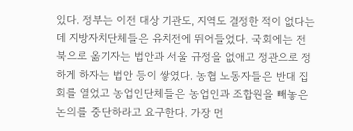있다. 정부는 이전 대상 기관도, 지역도 결정한 적이 없다는데 지방자치단체들은 유치전에 뛰어들었다. 국회에는 전북으로 옮기자는 법안과 서울 규정을 없애고 정관으로 정하게 하자는 법안 등이 쌓였다. 농협 노동자들은 반대 집회를 열었고 농업인단체들은 농업인과 조합원을 빼놓은 논의를 중단하라고 요구한다. 가장 먼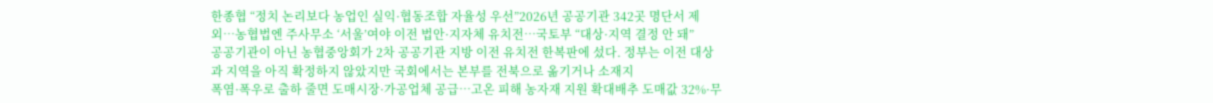한종협 “정치 논리보다 농업인 실익·협동조합 자율성 우선”2026년 공공기관 342곳 명단서 제외…농협법엔 주사무소 ‘서울’여야 이전 법안·지자체 유치전…국토부 “대상·지역 결정 안 돼”
공공기관이 아닌 농협중앙회가 2차 공공기관 지방 이전 유치전 한복판에 섰다. 정부는 이전 대상과 지역을 아직 확정하지 않았지만 국회에서는 본부를 전북으로 옮기거나 소재지
폭염·폭우로 출하 줄면 도매시장·가공업체 공급…고온 피해 농자재 지원 확대배추 도매값 32%·무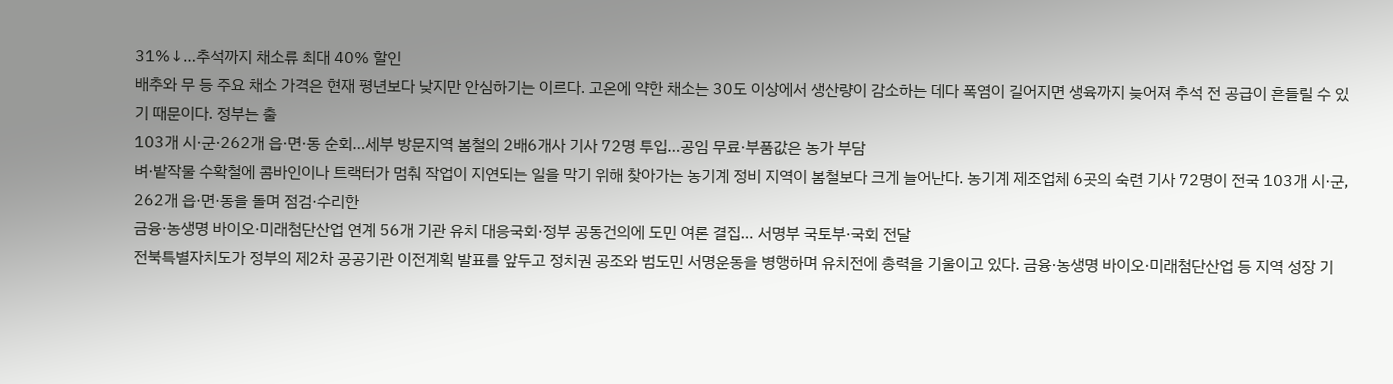31%↓…추석까지 채소류 최대 40% 할인
배추와 무 등 주요 채소 가격은 현재 평년보다 낮지만 안심하기는 이르다. 고온에 약한 채소는 30도 이상에서 생산량이 감소하는 데다 폭염이 길어지면 생육까지 늦어져 추석 전 공급이 흔들릴 수 있기 때문이다. 정부는 출
103개 시·군·262개 읍·면·동 순회…세부 방문지역 봄철의 2배6개사 기사 72명 투입…공임 무료·부품값은 농가 부담
벼·밭작물 수확철에 콤바인이나 트랙터가 멈춰 작업이 지연되는 일을 막기 위해 찾아가는 농기계 정비 지역이 봄철보다 크게 늘어난다. 농기계 제조업체 6곳의 숙련 기사 72명이 전국 103개 시·군, 262개 읍·면·동을 돌며 점검·수리한
금융·농생명 바이오·미래첨단산업 연계 56개 기관 유치 대응국회·정부 공동건의에 도민 여론 결집… 서명부 국토부·국회 전달
전북특별자치도가 정부의 제2차 공공기관 이전계획 발표를 앞두고 정치권 공조와 범도민 서명운동을 병행하며 유치전에 총력을 기울이고 있다. 금융·농생명 바이오·미래첨단산업 등 지역 성장 기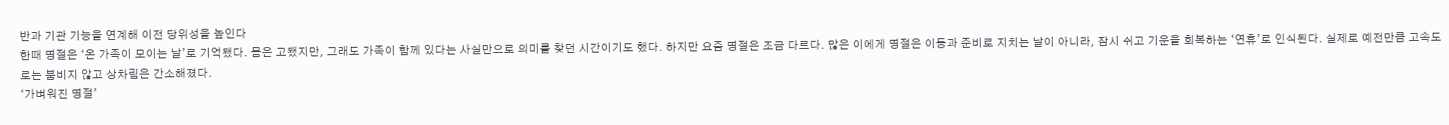반과 기관 기능을 연계해 이전 당위성을 높인다
한때 명절은 ‘온 가족이 모이는 날’로 기억됐다. 몸은 고됐지만, 그래도 가족이 함께 있다는 사실만으로 의미를 찾던 시간이기도 했다. 하지만 요즘 명절은 조금 다르다. 많은 이에게 명절은 이동과 준비로 지치는 날이 아니라, 잠시 쉬고 기운을 회복하는 ‘연휴’로 인식된다. 실제로 예전만큼 고속도로는 붐비지 않고 상차림은 간소해졌다.
‘가벼워진 명절’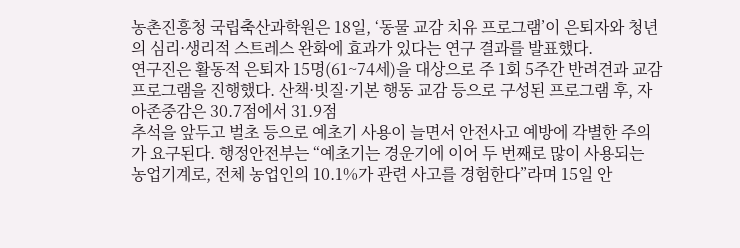농촌진흥청 국립축산과학원은 18일, ‘동물 교감 치유 프로그램’이 은퇴자와 청년의 심리·생리적 스트레스 완화에 효과가 있다는 연구 결과를 발표했다.
연구진은 활동적 은퇴자 15명(61~74세)을 대상으로 주 1회 5주간 반려견과 교감 프로그램을 진행했다. 산책·빗질·기본 행동 교감 등으로 구성된 프로그램 후, 자아존중감은 30.7점에서 31.9점
추석을 앞두고 벌초 등으로 예초기 사용이 늘면서 안전사고 예방에 각별한 주의가 요구된다. 행정안전부는 “예초기는 경운기에 이어 두 번째로 많이 사용되는 농업기계로, 전체 농업인의 10.1%가 관련 사고를 경험한다”라며 15일 안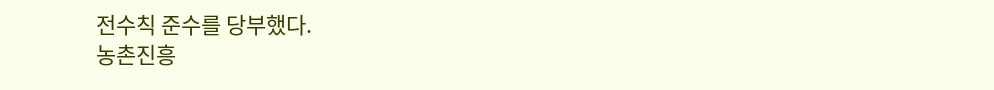전수칙 준수를 당부했다.
농촌진흥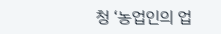청 ‘농업인의 업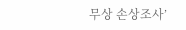무상 손상조사’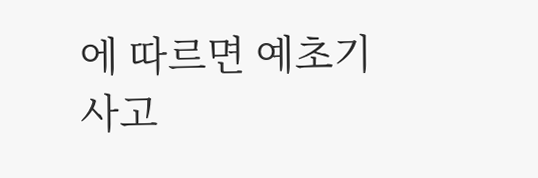에 따르면 예초기 사고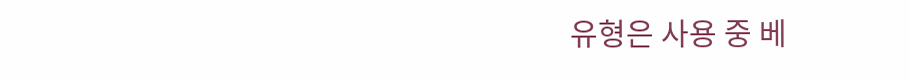유형은 사용 중 베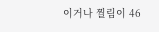이거나 찔림이 46